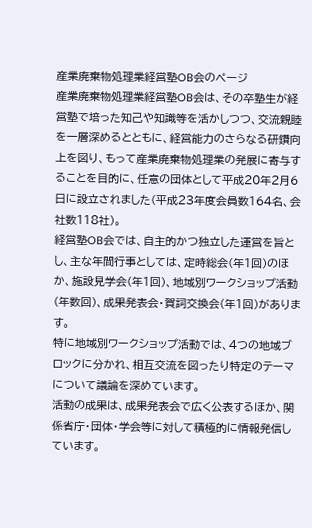産業廃棄物処理業経営塾OB会のページ
産業廃棄物処理業経営塾OB会は、その卒塾生が経営塾で培った知己や知識等を活かしつつ、交流親睦を一層深めるとともに、経営能力のさらなる研鑽向上を図り、もって産業廃棄物処理業の発展に寄与することを目的に、任意の団体として平成20年2月6日に設立されました(平成23年度会員数164名、会社数118社)。
経営塾OB会では、自主的かつ独立した運営を旨とし、主な年間行事としては、定時総会(年1回)のほか、施設見学会(年1回)、地域別ワークショップ活動(年数回)、成果発表会・賀詞交換会(年1回)があります。
特に地域別ワークショップ活動では、4つの地域ブロックに分かれ、相互交流を図ったり特定のテーマについて議論を深めています。
活動の成果は、成果発表会で広く公表するほか、関係省庁・団体・学会等に対して積極的に情報発信しています。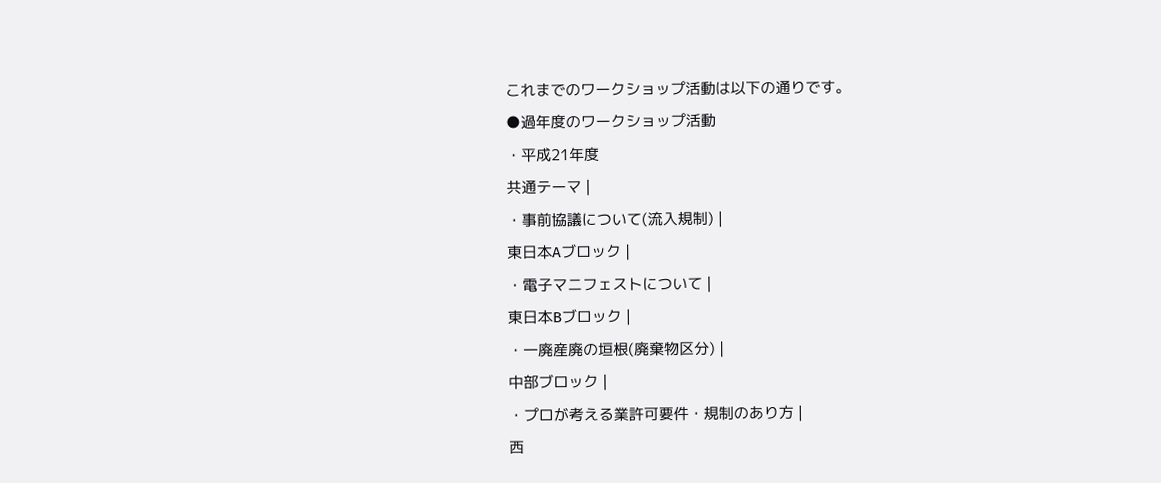これまでのワークショップ活動は以下の通りです。
●過年度のワークショップ活動
・平成21年度
共通テーマ |
・事前協議について(流入規制) |
東日本Aブロック |
・電子マニフェストについて |
東日本Bブロック |
・一廃産廃の垣根(廃棄物区分) |
中部ブロック |
・プロが考える業許可要件・規制のあり方 |
西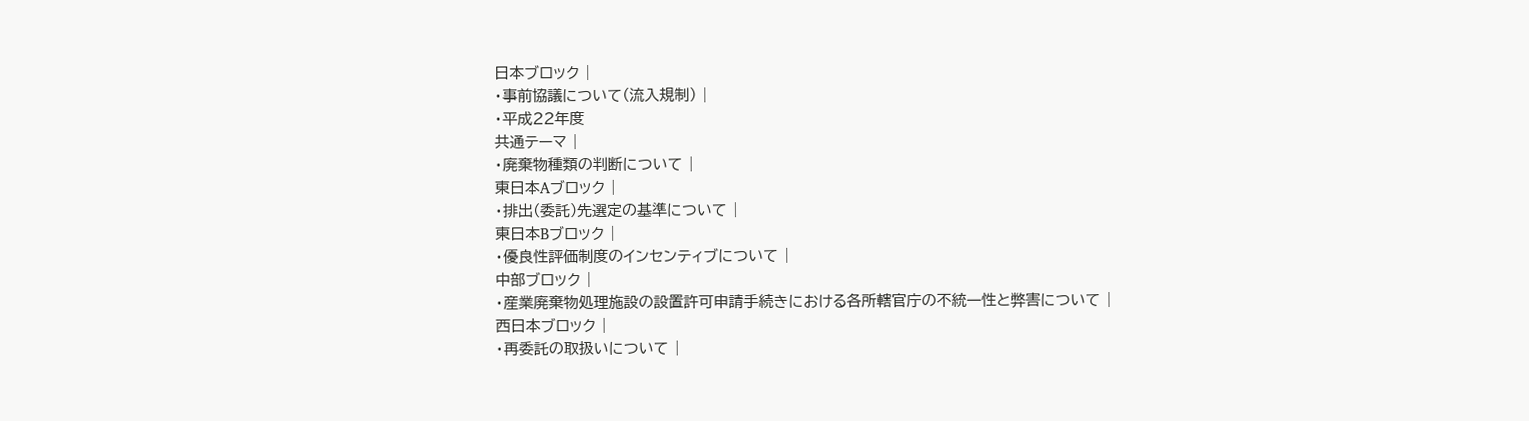日本ブロック |
・事前協議について(流入規制) |
・平成22年度
共通テーマ |
・廃棄物種類の判断について |
東日本Aブロック |
・排出(委託)先選定の基準について |
東日本Bブロック |
・優良性評価制度のインセンティブについて |
中部ブロック |
・産業廃棄物処理施設の設置許可申請手続きにおける各所轄官庁の不統一性と弊害について |
西日本ブロック |
・再委託の取扱いについて |